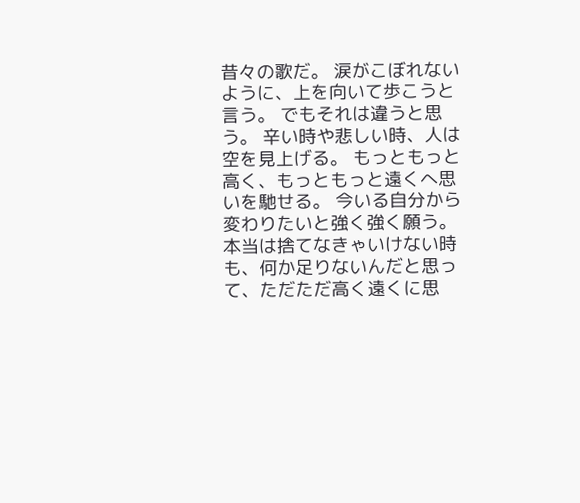昔々の歌だ。 涙がこぼれないように、上を向いて歩こうと言う。 でもそれは違うと思う。 辛い時や悲しい時、人は空を見上げる。 もっともっと高く、もっともっと遠くへ思いを馳せる。 今いる自分から変わりたいと強く強く願う。 本当は捨てなきゃいけない時も、何か足りないんだと思って、ただただ高く遠くに思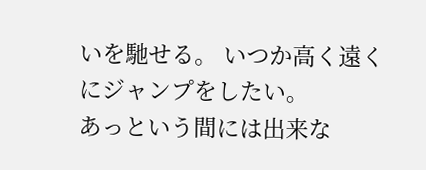いを馳せる。 いつか高く遠くにジャンプをしたい。
あっという間には出来な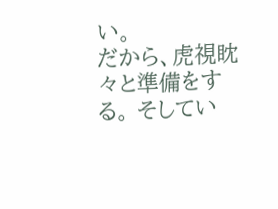い。
だから、虎視眈々と準備をする。 そしてい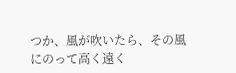つか、風が吹いたら、その風にのって高く遠く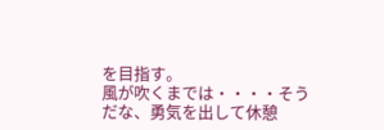を目指す。
風が吹くまでは・・・・そうだな、勇気を出して休憩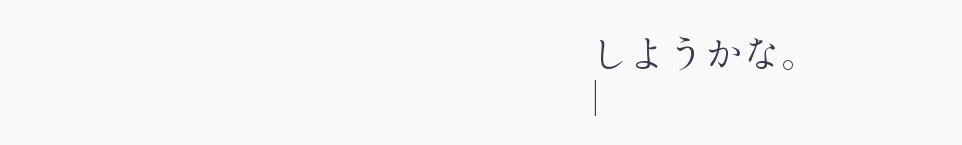しようかな。
|